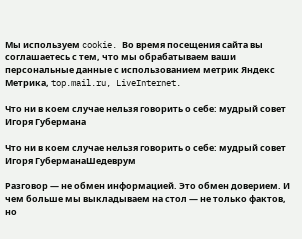Мы используем cookie. Во время посещения сайта вы соглашаетесь с тем, что мы обрабатываем ваши персональные данные с использованием метрик Яндекс Метрика, top.mail.ru, LiveInternet.

Что ни в коем случае нельзя говорить о себе: мудрый совет Игоря Губермана

Что ни в коем случае нельзя говорить о себе: мудрый совет Игоря ГуберманаШедеврум

Разговор — не обмен информацией. Это обмен доверием. И чем больше мы выкладываем на стол — не только фактов, но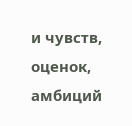и чувств, оценок, амбиций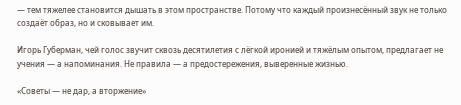— тем тяжелее становится дышать в этом пространстве. Потому что каждый произнесённый звук не только создаёт образ, но и сковывает им.

Игорь Губерман, чей голос звучит сквозь десятилетия с лёгкой иронией и тяжёлым опытом, предлагает не учения — а напоминания. Не правила — а предостережения, выверенные жизнью.

«Советы — не дар, а вторжение»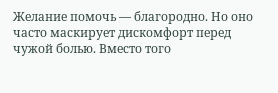Желание помочь — благородно. Но оно часто маскирует дискомфорт перед чужой болью. Вместо того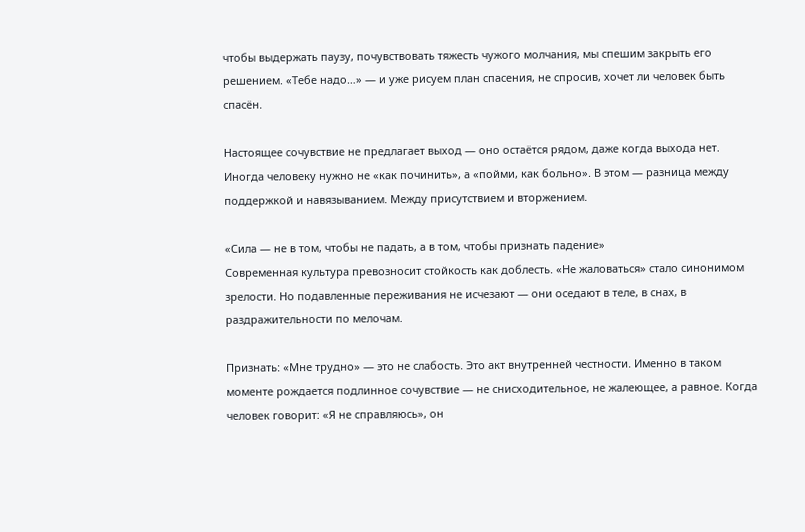чтобы выдержать паузу, почувствовать тяжесть чужого молчания, мы спешим закрыть его решением. «Тебе надо…» — и уже рисуем план спасения, не спросив, хочет ли человек быть спасён.

Настоящее сочувствие не предлагает выход — оно остаётся рядом, даже когда выхода нет. Иногда человеку нужно не «как починить», а «пойми, как больно». В этом — разница между поддержкой и навязыванием. Между присутствием и вторжением.

«Сила — не в том, чтобы не падать, а в том, чтобы признать падение»
Современная культура превозносит стойкость как доблесть. «Не жаловаться» стало синонимом зрелости. Но подавленные переживания не исчезают — они оседают в теле, в снах, в раздражительности по мелочам.

Признать: «Мне трудно» — это не слабость. Это акт внутренней честности. Именно в таком моменте рождается подлинное сочувствие — не снисходительное, не жалеющее, а равное. Когда человек говорит: «Я не справляюсь», он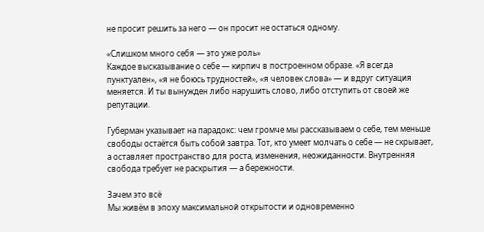не просит решить за него — он просит не остаться одному.

«Слишком много себя — это уже роль»
Каждое высказывание о себе — кирпич в построенном образе. «Я всегда пунктуален», «я не боюсь трудностей», «я человек слова» — и вдруг ситуация меняется. И ты вынужден либо нарушить слово, либо отступить от своей же репутации.

Губерман указывает на парадокс: чем громче мы рассказываем о себе, тем меньше свободы остаётся быть собой завтра. Тот, кто умеет молчать о себе — не скрывает, а оставляет пространство для роста, изменения, неожиданности. Внутренняя свобода требует не раскрытия — а бережности.

Зачем это всё
Мы живём в эпоху максимальной открытости и одновременно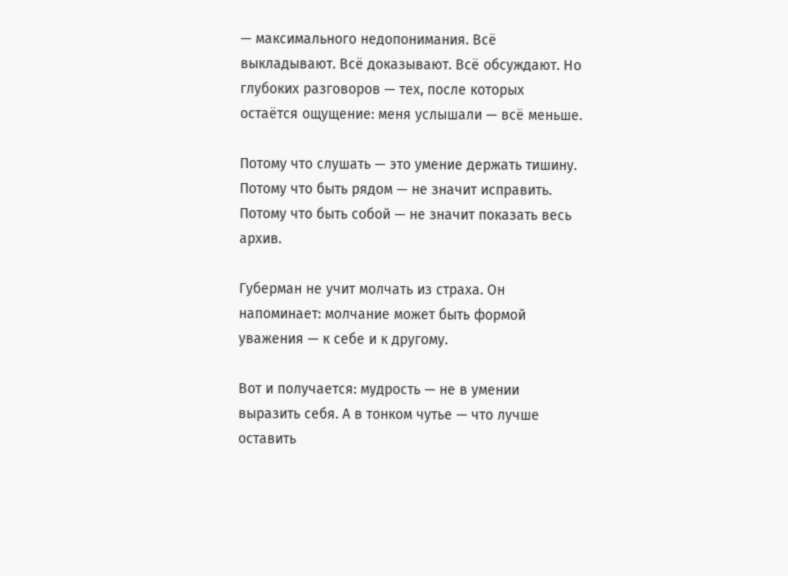— максимального недопонимания. Всё выкладывают. Всё доказывают. Всё обсуждают. Но глубоких разговоров — тех, после которых остаётся ощущение: меня услышали — всё меньше.

Потому что слушать — это умение держать тишину. Потому что быть рядом — не значит исправить. Потому что быть собой — не значит показать весь архив.

Губерман не учит молчать из страха. Он напоминает: молчание может быть формой уважения — к себе и к другому.

Вот и получается: мудрость — не в умении выразить себя. А в тонком чутье — что лучше оставить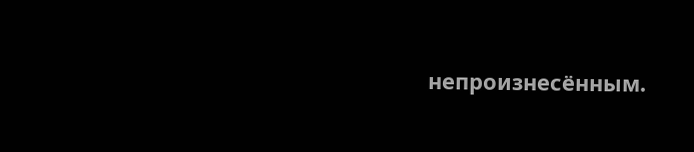непроизнесённым.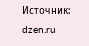Источник: dzen.ru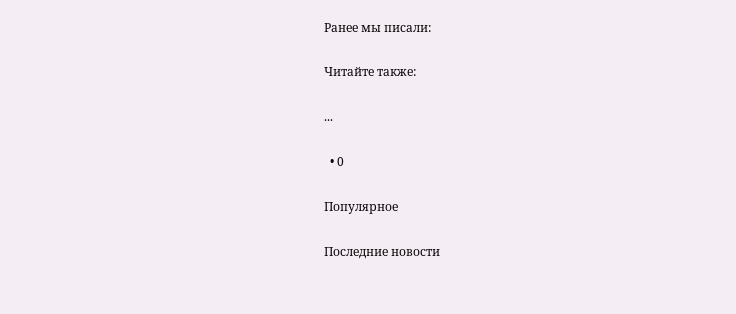Ранее мы писали:

Читайте также:

...

  • 0

Популярное

Последние новости